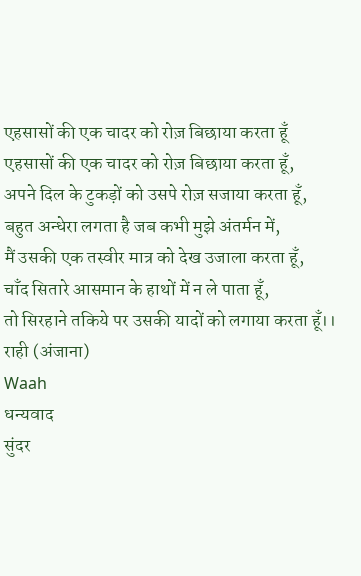एहसासों की एक चादर को रोज़ बिछाया करता हूँ
एहसासों की एक चादर को रोज़ बिछाया करता हूँ,
अपने दिल के टुकड़ों को उसपे रोज़ सजाया करता हूँ,
बहुत अन्धेरा लगता है जब कभी मुझे अंतर्मन में,
मैं उसकी एक तस्वीर मात्र को देख उजाला करता हूँ,
चाँद सितारे आसमान के हाथों में न ले पाता हूँ,
तो सिरहाने तकिये पर उसकी यादों को लगाया करता हूँ।।
राही (अंजाना)
Waah
धन्यवाद
सुंदर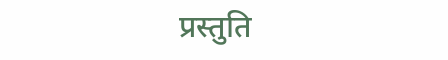प्रस्तुति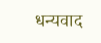धन्यवाद